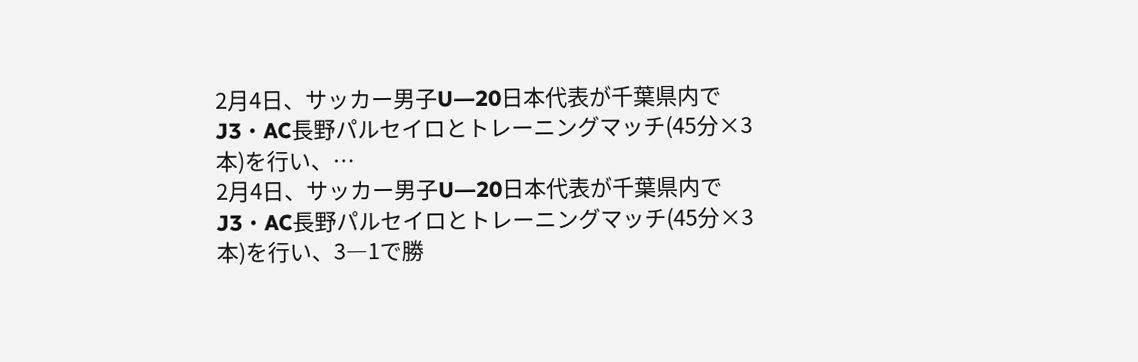2月4日、サッカー男子U―20日本代表が千葉県内でJ3・AC⾧野パルセイロとトレーニングマッチ(45分×3本)を行い、…
2月4日、サッカー男子U―20日本代表が千葉県内でJ3・AC⾧野パルセイロとトレーニングマッチ(45分×3本)を行い、3―1で勝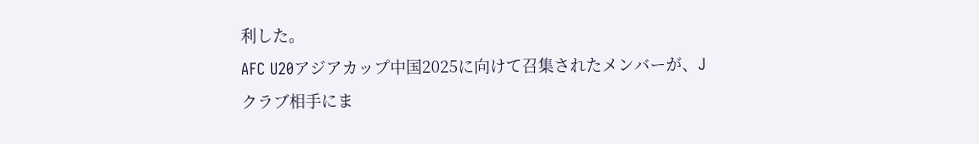利した。
AFC U20アジアカップ中国2025に向けて召集されたメンバーが、Jクラブ相手にま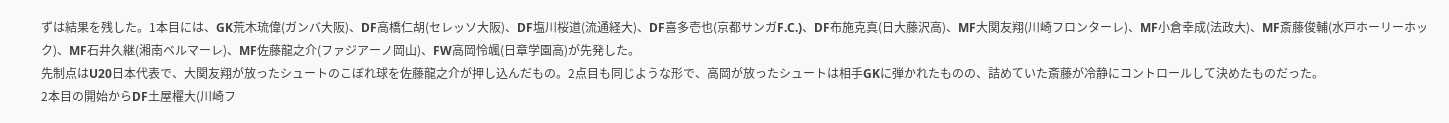ずは結果を残した。1本目には、GK荒木琉偉(ガンバ大阪)、DF高橋仁胡(セレッソ大阪)、DF塩川桜道(流通経大)、DF喜多壱也(京都サンガF.C.)、DF布施克真(日大藤沢高)、MF大関友翔(川崎フロンターレ)、MF小倉幸成(法政大)、MF斎藤俊輔(水戸ホーリーホック)、MF石井久継(湘南ベルマーレ)、MF佐藤龍之介(ファジアーノ岡山)、FW高岡怜颯(日章学園高)が先発した。
先制点はU20日本代表で、大関友翔が放ったシュートのこぼれ球を佐藤龍之介が押し込んだもの。2点目も同じような形で、高岡が放ったシュートは相手GKに弾かれたものの、詰めていた斎藤が冷静にコントロールして決めたものだった。
2本目の開始からDF土屋櫂大(川崎フ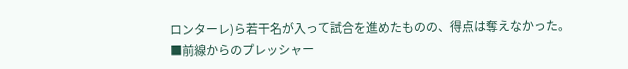ロンターレ)ら若干名が入って試合を進めたものの、得点は奪えなかった。
■前線からのプレッシャー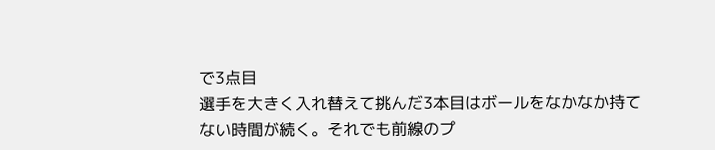で3点目
選手を大きく入れ替えて挑んだ3本目はボールをなかなか持てない時間が続く。それでも前線のプ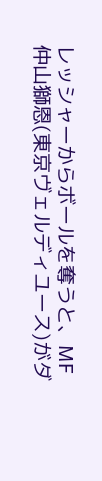レッシャーからボールを奪うと、MF仲山獅恩(東京ヴェルディユース)がダ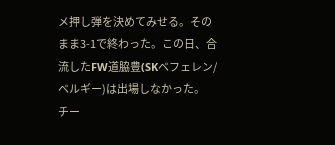メ押し弾を決めてみせる。そのまま3-1で終わった。この日、合流したFW道脇豊(SKベフェレン/ベルギー)は出場しなかった。
チー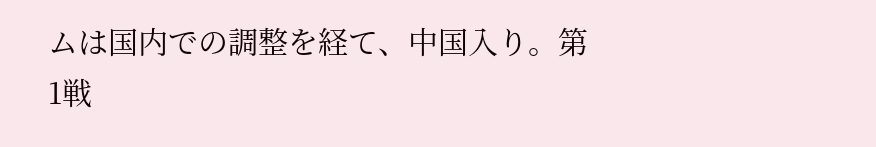ムは国内での調整を経て、中国入り。第1戦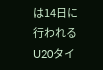は14日に行われるU20タイ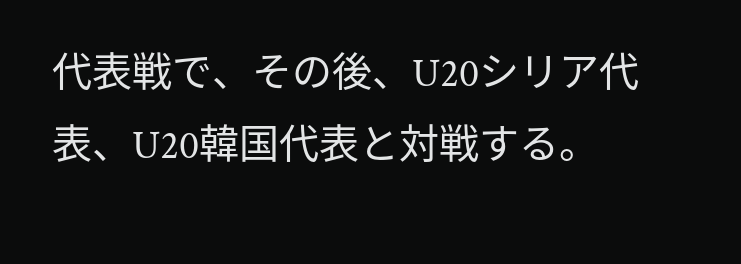代表戦で、その後、U20シリア代表、U20韓国代表と対戦する。